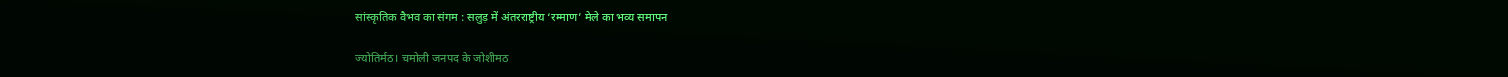सांस्कृतिक वैभव का संगम : सलुड़ में अंतरराष्ट्रीय ‘रम्माण’ मेले का भव्य समापन

ज्योतिर्मठ। चमोली जनपद के जोशीमठ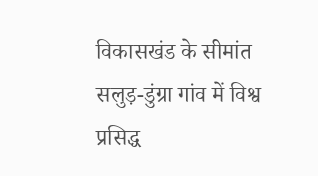विकासखंड के सीमांत सलुड़-डुंग्रा गांव में विश्व प्रसिद्ध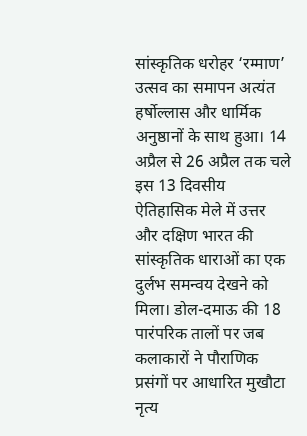सांस्कृतिक धरोहर ‘रम्माण’ उत्सव का समापन अत्यंत हर्षोल्लास और धार्मिक अनुष्ठानों के साथ हुआ। 14 अप्रैल से 26 अप्रैल तक चले इस 13 दिवसीय ऐतिहासिक मेले में उत्तर और दक्षिण भारत की सांस्कृतिक धाराओं का एक दुर्लभ समन्वय देखने को मिला। डोल-दमाऊ की 18 पारंपरिक तालों पर जब कलाकारों ने पौराणिक प्रसंगों पर आधारित मुखौटा नृत्य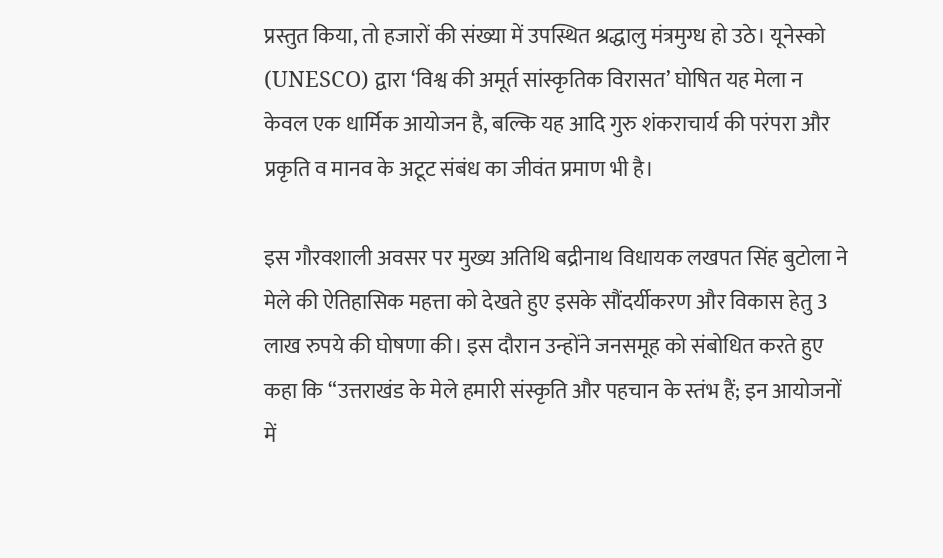प्रस्तुत किया, तो हजारों की संख्या में उपस्थित श्रद्धालु मंत्रमुग्ध हो उठे। यूनेस्को (UNESCO) द्वारा ‘विश्व की अमूर्त सांस्कृतिक विरासत’ घोषित यह मेला न केवल एक धार्मिक आयोजन है, बल्कि यह आदि गुरु शंकराचार्य की परंपरा और प्रकृति व मानव के अटूट संबंध का जीवंत प्रमाण भी है।

इस गौरवशाली अवसर पर मुख्य अतिथि बद्रीनाथ विधायक लखपत सिंह बुटोला ने मेले की ऐतिहासिक महत्ता को देखते हुए इसके सौंदर्यीकरण और विकास हेतु 3 लाख रुपये की घोषणा की। इस दौरान उन्होंने जनसमूह को संबोधित करते हुए कहा कि “उत्तराखंड के मेले हमारी संस्कृति और पहचान के स्तंभ हैं; इन आयोजनों में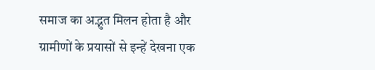समाज का अद्भुत मिलन होता है और ग्रामीणों के प्रयासों से इन्हें देखना एक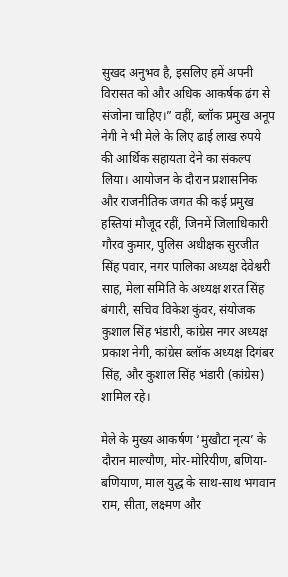सुखद अनुभव है, इसलिए हमें अपनी विरासत को और अधिक आकर्षक ढंग से संजोना चाहिए।” वहीं, ब्लॉक प्रमुख अनूप नेगी ने भी मेले के लिए ढाई लाख रुपये की आर्थिक सहायता देने का संकल्प लिया। आयोजन के दौरान प्रशासनिक और राजनीतिक जगत की कई प्रमुख हस्तियां मौजूद रहीं, जिनमें जिलाधिकारी गौरव कुमार, पुलिस अधीक्षक सुरजीत सिंह पवार, नगर पालिका अध्यक्ष देवेश्वरी साह, मेला समिति के अध्यक्ष शरत सिंह बंगारी, सचिव विकेश कुंवर, संयोजक कुशाल सिंह भंडारी, कांग्रेस नगर अध्यक्ष प्रकाश नेगी, कांग्रेस ब्लॉक अध्यक्ष दिगंबर सिंह, और कुशाल सिंह भंडारी (कांग्रेस) शामिल रहे।

मेले के मुख्य आकर्षण ‘मुखौटा नृत्य’ के दौरान माल्यौण, मोर-मोरियीण, बणिया-बणियाण, माल युद्ध के साथ-साथ भगवान राम, सीता, लक्ष्मण और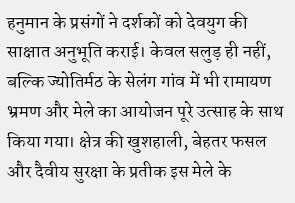हनुमान के प्रसंगों ने दर्शकों को देवयुग की साक्षात अनुभूति कराई। केवल सलुड़ ही नहीं, बल्कि ज्योतिर्मठ के सेलंग गांव में भी रामायण भ्रमण और मेले का आयोजन पूरे उत्साह के साथ किया गया। क्षेत्र की खुशहाली, बेहतर फसल और दैवीय सुरक्षा के प्रतीक इस मेले के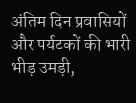अंतिम दिन प्रवासियों और पर्यटकों की भारी भीड़ उमड़ी,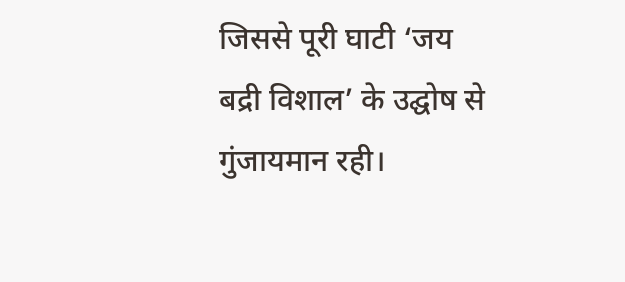जिससे पूरी घाटी ‘जय बद्री विशाल’ के उद्घोष से गुंजायमान रही।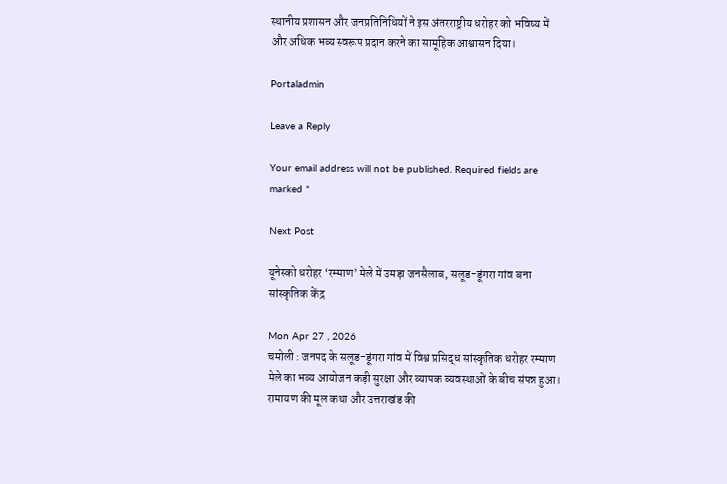स्थानीय प्रशासन और जनप्रतिनिधियों ने इस अंतरराष्ट्रीय धरोहर को भविष्य में और अधिक भव्य स्वरूप प्रदान करने का सामूहिक आश्वासन दिया।

Portaladmin

Leave a Reply

Your email address will not be published. Required fields are marked *

Next Post

यूनेस्को धरोहर ‘रम्माण’ मेले में उमड़ा जनसैलाब, सलूड-डूंगरा गांव बना सांस्कृतिक केंद्र

Mon Apr 27 , 2026
चमोली : जनपद के सलूड-डूंगरा गांव में विश्व प्रसिद्ध सांस्कृतिक धरोहर रम्माण मेले का भव्य आयोजन कड़ी सुरक्षा और व्यापक व्यवस्थाओं के बीच संपन्न हुआ। रामायण की मूल कथा और उत्तराखंड की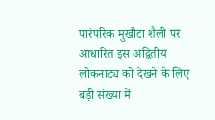पारंपरिक मुखौटा शैली पर आधारित इस अद्वितीय लोकनाट्य को देखने के लिए बड़ी संख्या में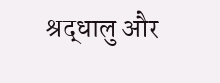श्रद्धालु और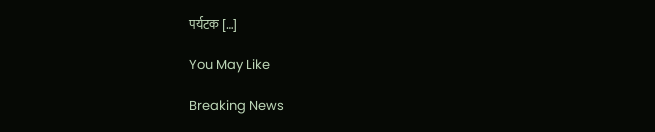पर्यटक […]

You May Like

Breaking News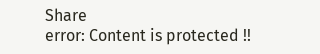Share
error: Content is protected !!